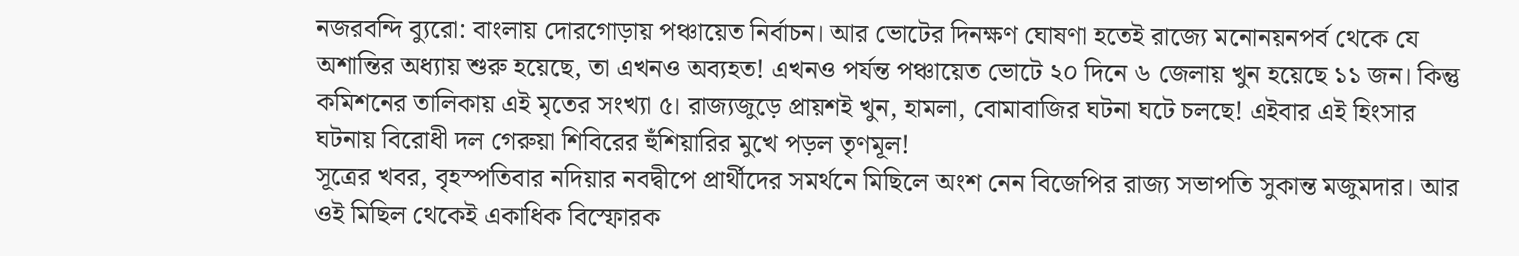নজরবন্দি ব্যুরো: বাংলায় দোরগোড়ায় পঞ্চায়েত নির্বাচন। আর ভোটের দিনক্ষণ ঘোষণা হতেই রাজ্যে মনোনয়নপর্ব থেকে যে অশান্তির অধ্যায় শুরু হয়েছে, তা এখনও অব্যহত! এখনও পর্যন্ত পঞ্চায়েত ভোটে ২০ দিনে ৬ জেলায় খুন হয়েছে ১১ জন। কিন্তু কমিশনের তালিকায় এই মৃতের সংখ্যা ৫। রাজ্যজুড়ে প্রায়শই খুন, হামলা, বোমাবাজির ঘটনা ঘটে চলছে! এইবার এই হিংসার ঘটনায় বিরোধী দল গেরুয়া শিবিরের হুঁশিয়ারির মুখে পড়ল তৃণমূল!
সূত্রের খবর, বৃহস্পতিবার নদিয়ার নবদ্বীপে প্রার্থীদের সমর্থনে মিছিলে অংশ নেন বিজেপির রাজ্য সভাপতি সুকান্ত মজুমদার। আর ওই মিছিল থেকেই একাধিক বিস্ফোরক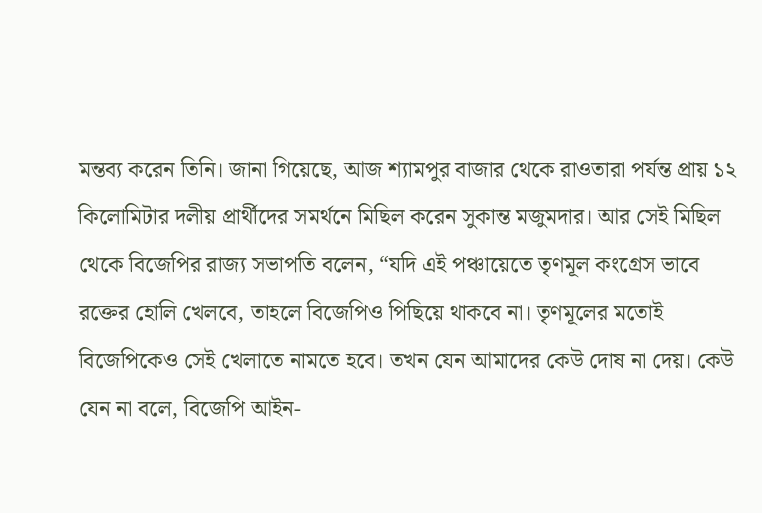মন্তব্য করেন তিনি। জানা গিয়েছে, আজ শ্যামপুর বাজার থেকে রাওতারা পর্যন্ত প্রায় ১২ কিলোমিটার দলীয় প্রার্থীদের সমর্থনে মিছিল করেন সুকান্ত মজুমদার। আর সেই মিছিল থেকে বিজেপির রাজ্য সভাপতি বলেন, “যদি এই পঞ্চায়েতে তৃণমূল কংগ্রেস ভাবে রক্তের হোলি খেলবে, তাহলে বিজেপিও পিছিয়ে থাকবে না। তৃণমূলের মতোই বিজেপিকেও সেই খেলাতে নামতে হবে। তখন যেন আমাদের কেউ দোষ না দেয়। কেউ যেন না বলে, বিজেপি আইন-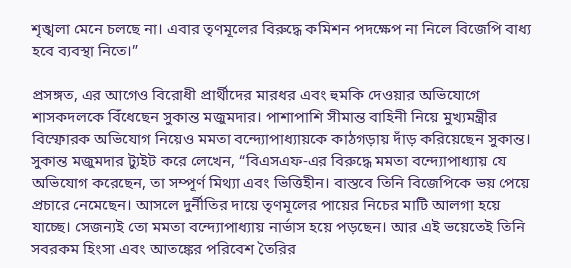শৃঙ্খলা মেনে চলছে না। এবার তৃণমূলের বিরুদ্ধে কমিশন পদক্ষেপ না নিলে বিজেপি বাধ্য হবে ব্যবস্থা নিতে।”

প্রসঙ্গত, এর আগেও বিরোধী প্রার্থীদের মারধর এবং হুমকি দেওয়ার অভিযোগে শাসকদলকে বিঁধেছেন সুকান্ত মজুমদার। পাশাপাশি সীমান্ত বাহিনী নিয়ে মুখ্যমন্ত্রীর বিস্ফোরক অভিযোগ নিয়েও মমতা বন্দ্যোপাধ্যায়কে কাঠগড়ায় দাঁড় করিয়েছেন সুকান্ত। সুকান্ত মজুমদার ট্যুইট করে লেখেন, “বিএসএফ-এর বিরুদ্ধে মমতা বন্দ্যোপাধ্যায় যে অভিযোগ করেছেন, তা সম্পূর্ণ মিথ্যা এবং ভিত্তিহীন। বাস্তবে তিনি বিজেপিকে ভয় পেয়ে প্রচারে নেমেছেন। আসলে দুর্নীতির দায়ে তৃণমূলের পায়ের নিচের মাটি আলগা হয়ে যাচ্ছে। সেজন্যই তো মমতা বন্দ্যোপাধ্যায় নার্ভাস হয়ে পড়ছেন। আর এই ভয়েতেই তিনি সবরকম হিংসা এবং আতঙ্কের পরিবেশ তৈরির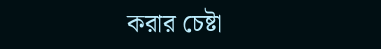করার চেষ্টা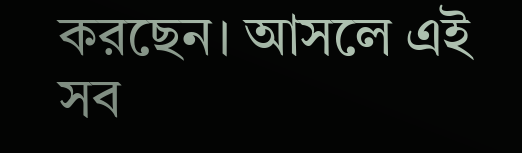করছেন। আসলে এই সব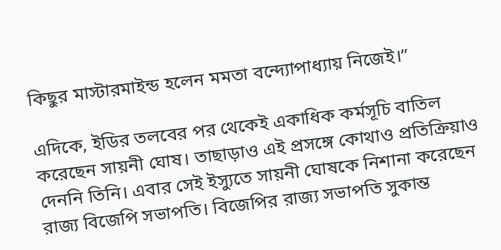কিছুর মাস্টারমাইন্ড হলেন মমতা বন্দ্যোপাধ্যায় নিজেই।”

এদিকে, ইডির তলবের পর থেকেই একাধিক কর্মসূচি বাতিল করেছেন সায়নী ঘোষ। তাছাড়াও এই প্রসঙ্গে কোথাও প্রতিক্রিয়াও দেননি তিনি। এবার সেই ইস্যুতে সায়নী ঘোষকে নিশানা করেছেন রাজ্য বিজেপি সভাপতি। বিজেপির রাজ্য সভাপতি সুকান্ত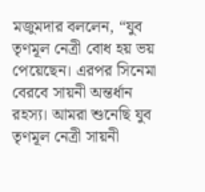মজুমদার বললেন, “যুব তৃণমূল নেত্রী বোধ হয় ভয় পেয়েছেন। এরপর সিনেমা বেরবে সায়নী অন্তর্ধান রহস্য। আমরা শুনেছি যুব তৃণমূল নেত্রী সায়নী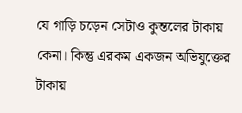যে গাড়ি চড়েন সেটাও কুন্তলের টাকায় কেনা। কিন্তু এরকম একজন অভিযুক্তের টাকায়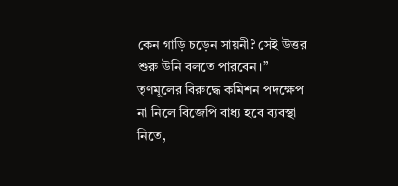কেন গাড়ি চড়েন সায়নী? সেই উত্তর শুরু উনি বলতে পারবেন।”
তৃণমূলের বিরুদ্ধে কমিশন পদক্ষেপ না নিলে বিজেপি বাধ্য হবে ব্যবস্থা নিতে,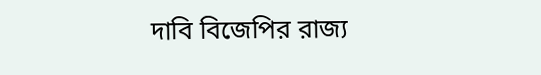দাবি বিজেপির রাজ্য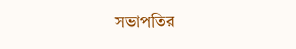সভাপতির